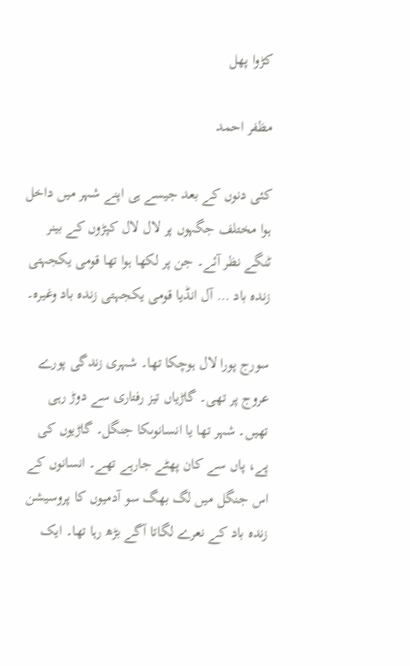کڑوا پھل

مظفر احمد

کئی دنوں کے بعد جیسے ہی اپنے شہر میں داخل ہوا مختلف جگہوں پر لال لال کپڑوں کے بینر ٹنگے نظر آئے۔ جن پر لکھا ہوا تھا قومی یکجہتی زندہ باد … آل انڈیا قومی یکجہتی زندہ باد وغیرہ۔

سورج پورا لال ہوچکا تھا۔ شہری زندگی پورے عروج پر تھی۔ گاڑیاں تیز رفتاری سے دوڑ رہی تھیں۔ شہر تھا یا انسانوںکا جنگل۔ گاڑیوں کی پے، پاں سے کان پھٹے جارہے تھے۔ انسانوں کے اس جنگل میں لگ بھگ سو آدمیوں کا پروسیشن زندہ باد کے نعرے لگاتا آگے بڑھ رہا تھا۔ ایک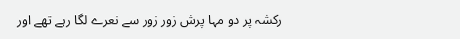رکشہ پر دو مہا پرش زور زور سے نعرے لگا رہے تھے اور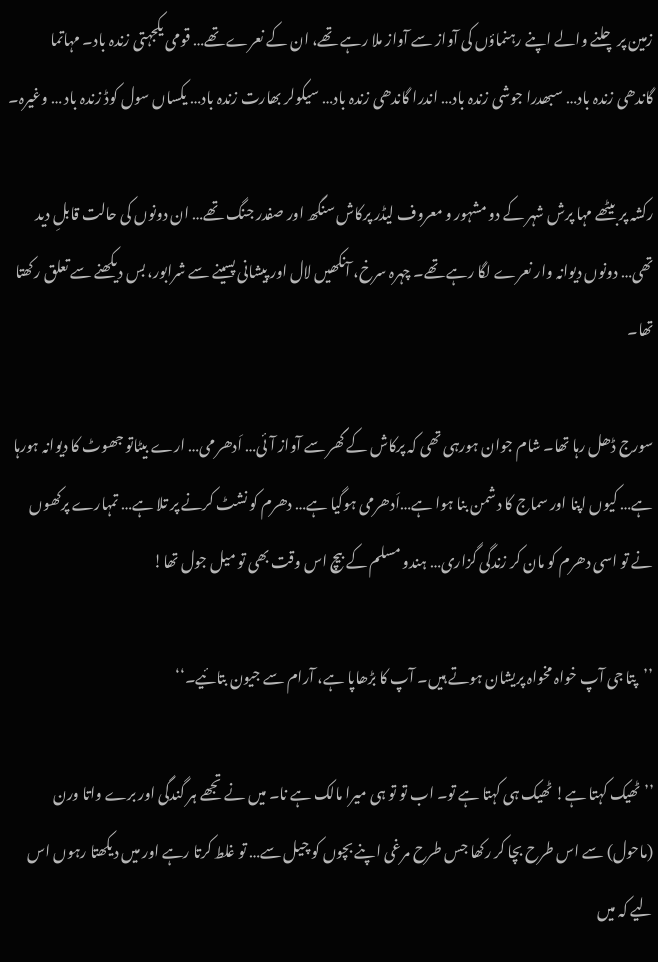زمین پر چلنے والے اپنے رہنماؤں کی آواز سے آواز ملا رہے تھے، ان کے نعرے تھے… قومی یکجہتی زندہ باد۔ مہاتما گاندھی زندہ باد… سبھدرا جوشی زندہ باد… اندرا گاندھی زندہ باد… سیکولر بھارت زندہ باد… یکساں سول کوڈ زندہ باد … وغیرہ۔

رکشہ پر بیٹھے مہا پرش شہر کے دو مشہور و معروف لیڈر پرکاش سنگھ اور صفدر جنگ تھے… ان دونوں کی حالت قابلِ دید تھی… دونوں دیوانہ وار نعرے لگا رہے تھے۔ چہرہ سرخ، آنکھیں لال اور پیشانی پسینے سے شرابور، بس دیکھنے سے تعلق رکھتا تھا۔

سورج ڈھل رہا تھا۔ شام جوان ہورہی تھی کہ پرکاش کے گھر سے آواز آئی… اَدھر می… ارے بیٹاتو جھوٹ کا دیوانہ ہورہا ہے… کیوں اپنا اور سماج کا دشمن بنا ہوا ہے…اَدھرمی ہوگیا ہے… دھرم کو نشٹ کرنے پر تلا ہے… تمہارے پرکھوں نے تو اسی دھرم کو مان کر زندگی گزاری… ہندو مسلم کے بیچ اس وقت بھی تو میل جول تھا!

’’پتا جی آپ خواہ مخواہ پریشان ہوتے ہیں۔ آپ کا بڑھاپا ہے، آرام سے جیون بتائیے۔‘‘

’’ٹھیک کہتا ہے! ٹھیک ہی کہتا ہے تو۔ اب تو تو ہی میرا مالک ہے نا۔ میں نے تجھے ہر گندگی اور برے واتا ورن (ماحول) سے اس طرح بچا کر رکھا جس طرح مرغی اپنے بچوں کو چیل سے… تو غلط کرتا رہے اور میں دیکھتا رہوں اس لیے کہ میں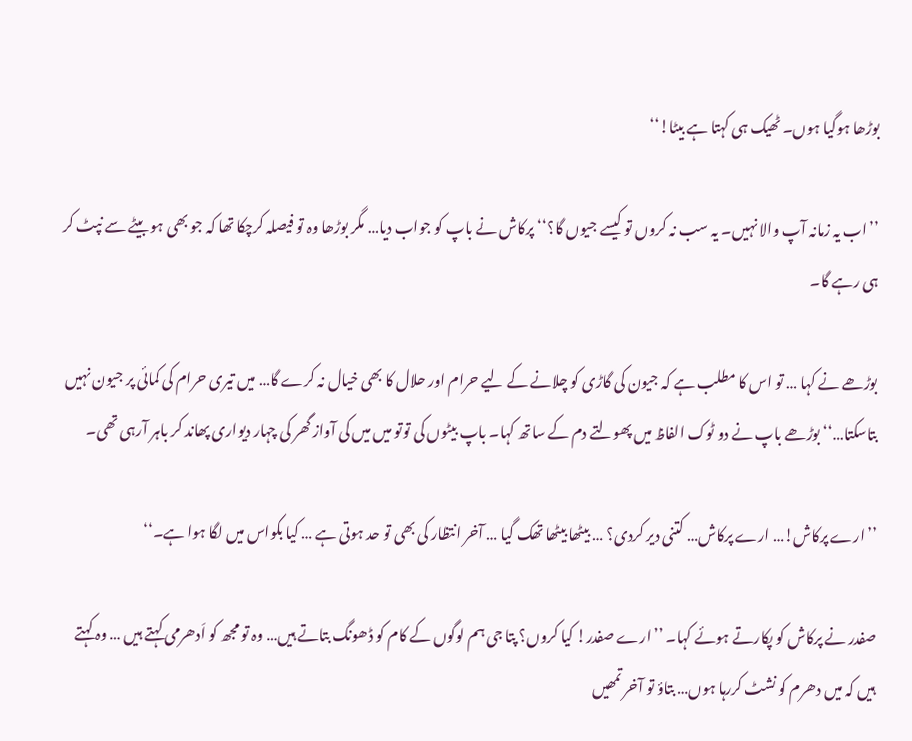بوڑھا ہوگیا ہوں۔ ٹھیک ہی کہتا ہے بیٹا!‘‘

’’اب یہ زمانہ آپ والا نہیں۔ یہ سب نہ کروں تو کیسے جیوں گا؟‘‘ پرکاش نے باپ کو جواب دیا… مگر بوڑھا وہ تو فیصلہ کرچکا تھا کہ جو بھی ہو بیٹے سے نپٹ کر ہی رہے گا۔

بوڑھے نے کہا … تو اس کا مطلب ہے کہ جیون کی گاڑی کو چلانے کے لیے حرام اور حلال کا بھی خیال نہ کرے گا… میں تیری حرام کی کمائی پر جیون نہیں بتاسکتا…‘‘ بوڑھے باپ نے دو ٹوک الفاظ میں پھولتے دم کے ساتھ کہا۔ باپ بیٹوں کی توتو میں میں کی آواز گھر کی چہار دیواری پھاند کر باہر آرہی تھی۔

’’ارے پرکاش!… ارے پرکاش… کتنی دیر کردی؟ … بیٹھا بیٹھا تھک گیا … آخر انتظار کی بھی تو حد ہوتی ہے … کیا بکواس میں لگا ہوا ہے۔‘‘

صفدر نے پرکاش کو پکارتے ہوئے کہا۔ ’’ارے صفدر! کیا کروں؟ پتا جی ہم لوگوں کے کام کو ڈھونگ بتاتے ہیں… وہ تو مجھ کو اَدھرمی کہتے ہیں … وہ کہتے ہیں کہ میں دھرم کو نشٹ کررہا ہوں… بتاؤ تو آخر تمھیں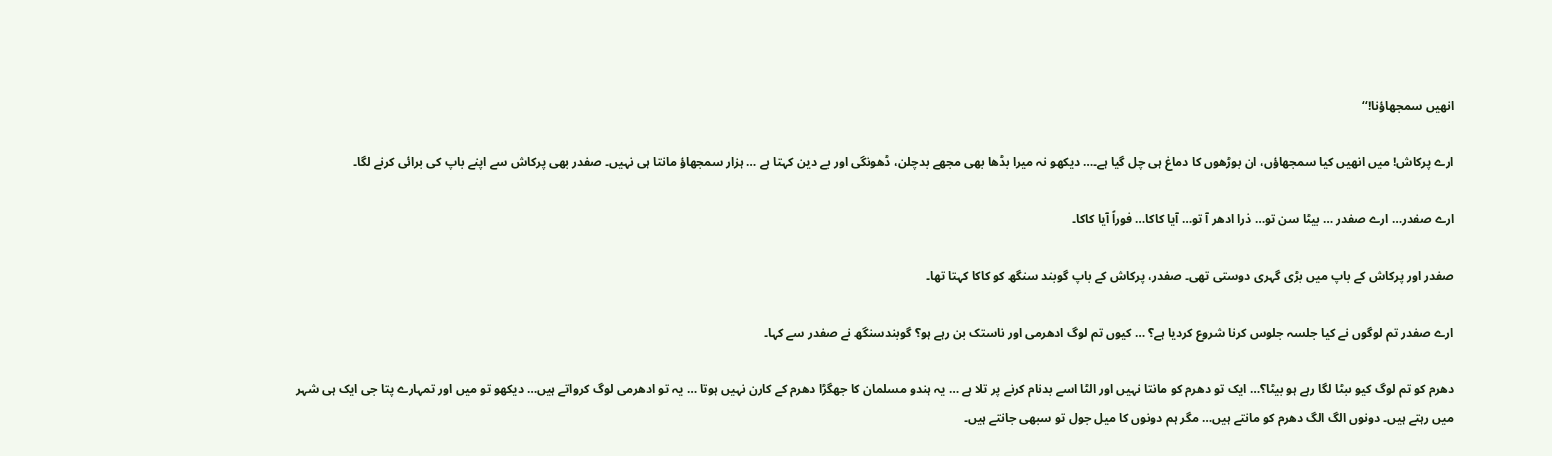انھیں سمجھاؤنا!‘‘

ارے پرکاش! میں انھیں کیا سمجھاؤں، ان بوڑھوں کا دماغ ہی چل گیا ہے۔… دیکھو نہ میرا بڈھا بھی مجھے بدچلن، ڈھونگی اور بے دین کہتا ہے … ہزار سمجھاؤ مانتا ہی نہیں۔ صفدر بھی پرکاش سے اپنے باپ کی برائی کرنے لگا۔

ارے صفدر… ارے صفدر … بیٹا سن تو… ذرا ادھر آ تو… آیا کاکا… فوراً آیا کاکا۔

صفدر اور پرکاش کے باپ میں بڑی گہری دوستی تھی۔ صفدر، پرکاش کے باپ گوبند سنگھ کو کاکا کہتا تھا۔

ارے صفدر تم لوگوں نے کیا جلسہ جلوس کرنا شروع کردیا ہے؟ … کیوں تم لوگ ادھرمی اور ناستک بن رہے ہو؟ گوبندسنگھ نے صفدر سے کہا۔

دھرم کو تم لوگ کیو ںبٹا لگا رہے ہو بیٹا؟… ایک تو دھرم کو مانتا نہیں اور الٹا اسے بدنام کرنے پر تلا ہے … یہ ہندو مسلمان کا جھگڑا دھرم کے کارن نہیں ہوتا … یہ تو ادھرمی لوگ کرواتے ہیں… دیکھو تو میں اور تمہارے پتا جی ایک ہی شہر میں رہتے ہیں۔ دونوں الگ الگ دھرم کو مانتے ہیں… مگر ہم دونوں کا میل جول تو سبھی جانتے ہیں۔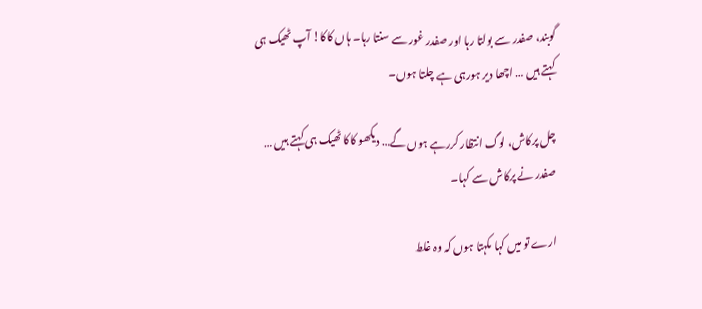گوبند، صفدر سے بولتا رہا اور صفدر غور سے سنتا رہا۔ ہاں کاکا! آپ ٹھیک ہی کہتے ہیں … اچھا دیر ہورہی ہے چلتا ہوں۔

چل پرکاش، لوگ انتظار کررہے ہوں گے… دیکھو کاکا ٹھیک ہی کہتے ہیں … صفدر نے پرکاش سے کہا۔

ارے تو میں کہا ںکہتا ہوں کہ وہ غلط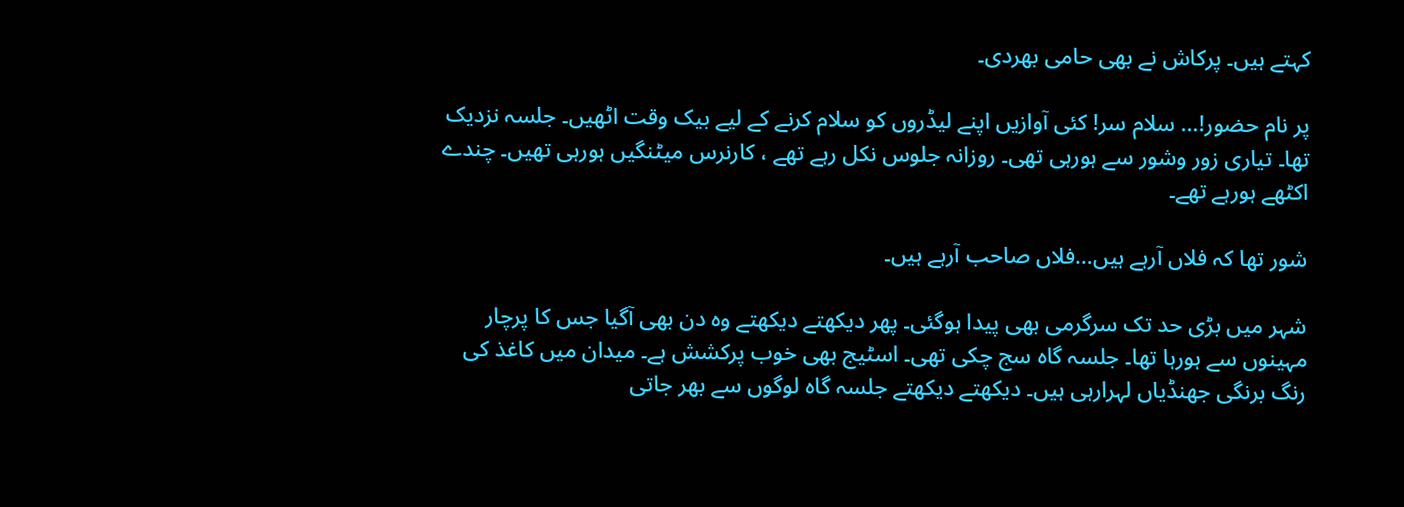کہتے ہیں۔ پرکاش نے بھی حامی بھردی۔

پر نام حضور!… سلام سر! کئی آوازیں اپنے لیڈروں کو سلام کرنے کے لیے بیک وقت اٹھیں۔ جلسہ نزدیک تھا۔ تیاری زور وشور سے ہورہی تھی۔ روزانہ جلوس نکل رہے تھے ، کارنرس میٹنگیں ہورہی تھیں۔ چندے اکٹھے ہورہے تھے۔

شور تھا کہ فلاں آرہے ہیں…فلاں صاحب آرہے ہیں۔

شہر میں بڑی حد تک سرگرمی بھی پیدا ہوگئی۔ پھر دیکھتے دیکھتے وہ دن بھی آگیا جس کا پرچار مہینوں سے ہورہا تھا۔ جلسہ گاہ سج چکی تھی۔ اسٹیج بھی خوب پرکشش ہے۔ میدان میں کاغذ کی رنگ برنگی جھنڈیاں لہرارہی ہیں۔ دیکھتے دیکھتے جلسہ گاہ لوگوں سے بھر جاتی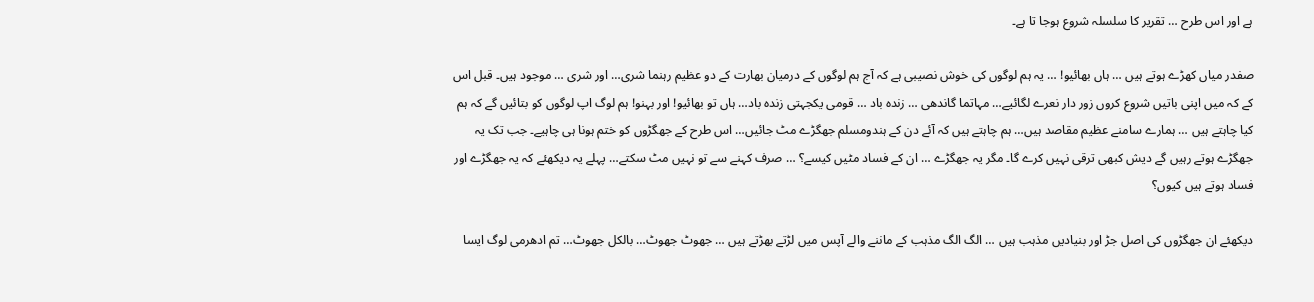ہے اور اس طرح … تقریر کا سلسلہ شروع ہوجا تا ہے۔

صفدر میاں کھڑے ہوتے ہیں … ہاں بھائیو! … یہ ہم لوگوں کی خوش نصیبی ہے کہ آج ہم لوگوں کے درمیان بھارت کے دو عظیم رہنما شری… اور شری … موجود ہیں۔ قبل اس کے کہ میں اپنی باتیں شروع کروں زور دار نعرے لگائیے… مہاتما گاندھی … زندہ باد … قومی یکجہتی زندہ باد… ہاں تو بھائیو! اور بہنو! ہم لوگ اپ لوگوں کو بتائیں گے کہ ہم کیا چاہتے ہیں … ہمارے سامنے عظیم مقاصد ہیں… ہم چاہتے ہیں کہ آئے دن کے ہندومسلم جھگڑے مٹ جائیں… اس طرح کے جھگڑوں کو ختم ہونا ہی چاہیے۔ جب تک یہ جھگڑے ہوتے رہیں گے دیش کبھی ترقی نہیں کرے گا۔ مگر یہ جھگڑے … ان کے فساد مٹیں کیسے؟ … صرف کہنے سے تو نہیں مٹ سکتے… پہلے یہ دیکھئے کہ یہ جھگڑے اور فساد ہوتے ہیں کیوں؟

دیکھئے ان جھگڑوں کی اصل جڑ اور بنیادیں مذہب ہیں … الگ الگ مذہب کے ماننے والے آپس میں لڑتے بھڑتے ہیں … جھوٹ جھوٹ… بالکل جھوٹ… تم ادھرمی لوگ ایسا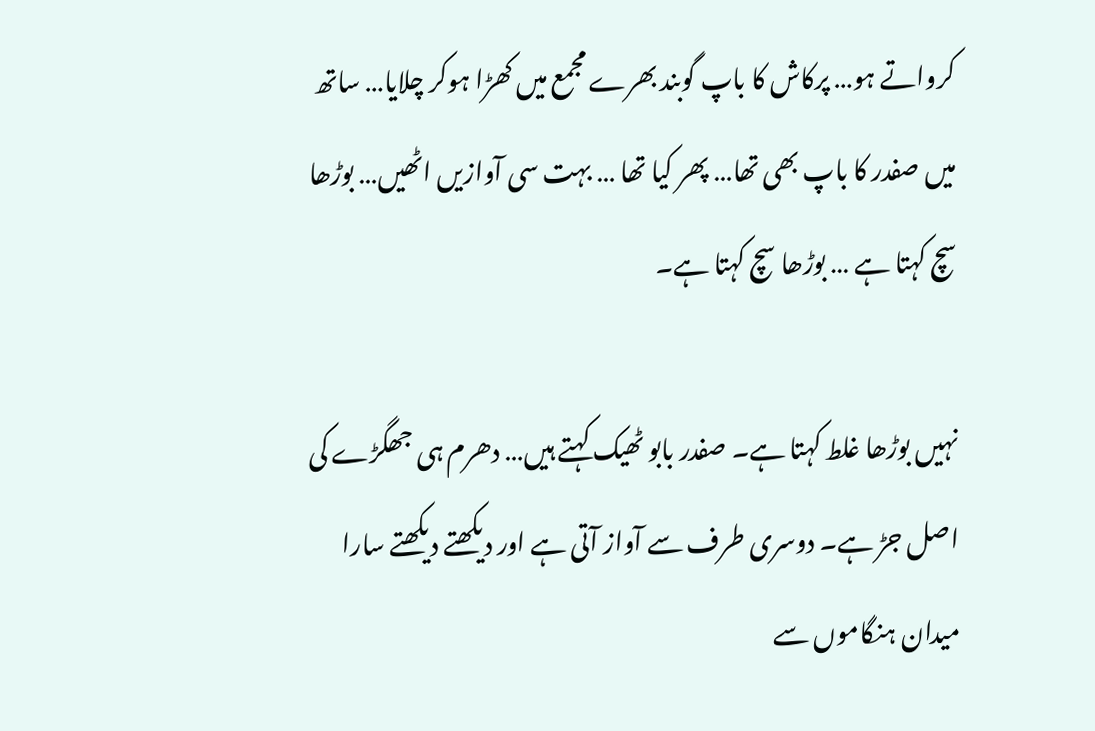کرواتے ہو… پرکاش کا باپ گوبند بھرے مجمع میں کھڑا ہوکر چلایا… ساتھ میں صفدر کا باپ بھی تھا… پھر کیا تھا … بہت سی آوازیں اٹھیں… بوڑھا سچ کہتا ہے … بوڑھا سچ کہتا ہے۔

نہیں بوڑھا غلط کہتا ہے۔ صفدر بابو ٹھیک کہتے ہیں… دھرم ہی جھگڑے کی اصل جڑ ہے۔ دوسری طرف سے آواز آتی ہے اور دیکھتے دیکھتے سارا میدان ہنگاموں سے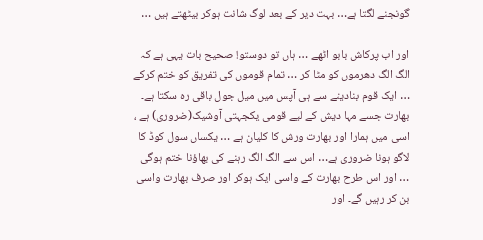گونجنے لگتا ہے… بہت دیر کے بعد لوگ شانت ہوکر بیٹھتے ہیں …

اور اب پرکاش بابو اٹھے … ہاں تو دوستو! صحیح بات یہی ہے کہ الگ الگ دھرموں کو مٹا کر … تمام قوموں کی تفریق کو ختم کرکے … ایک قوم بنادینے سے ہی آپس میں میل جول باقی رہ سکتا ہے۔ بھارت جسے مہا دیش کے لیے قومی یکجہتی آوشیک(ضروری) ہے ، اسی میں ہمارا اور بھارت ورش کا کلیان ہے … یکساں سول کوڈ کا لاگو ہونا ضروری ہے… اس سے الگ الگ رہنے کی بھاؤنا ختم ہوگی … اور اس طرح بھارت کے واسی ایک ہوکر اور صرف بھارت واسی بن کر رہیں گے۔ اور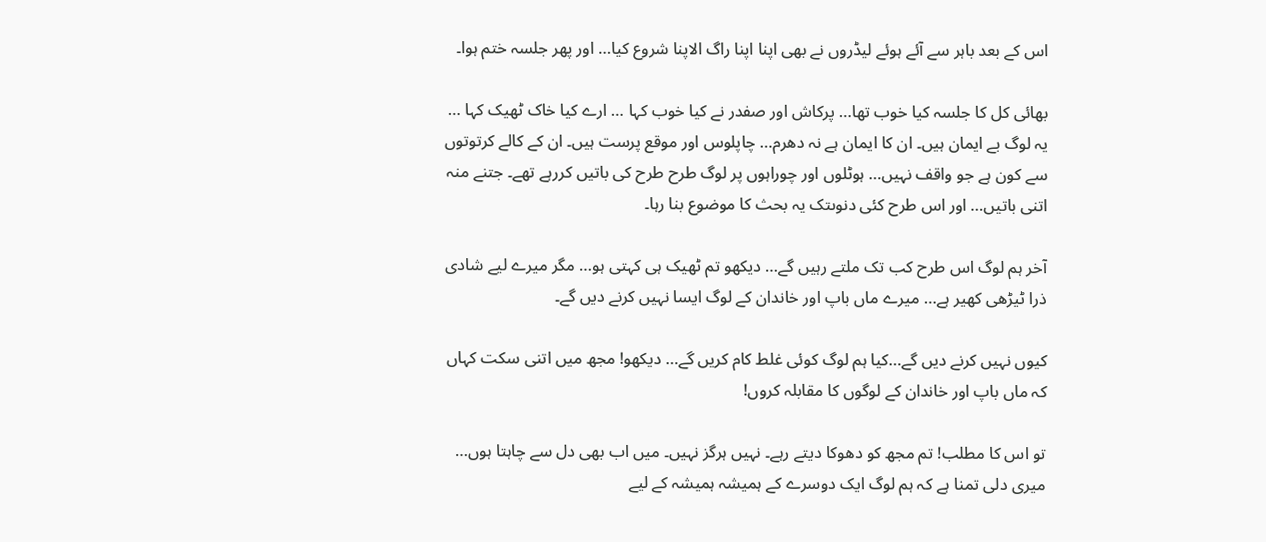اس کے بعد باہر سے آئے ہوئے لیڈروں نے بھی اپنا اپنا راگ الاپنا شروع کیا… اور پھر جلسہ ختم ہوا۔

بھائی کل کا جلسہ کیا خوب تھا… پرکاش اور صفدر نے کیا خوب کہا … ارے کیا خاک ٹھیک کہا … یہ لوگ بے ایمان ہیں۔ ان کا ایمان ہے نہ دھرم… چاپلوس اور موقع پرست ہیں۔ ان کے کالے کرتوتوں سے کون ہے جو واقف نہیں… ہوٹلوں اور چوراہوں پر لوگ طرح طرح کی باتیں کررہے تھے۔ جتنے منہ اتنی باتیں… اور اس طرح کئی دنوںتک یہ بحث کا موضوع بنا رہا۔

آخر ہم لوگ اس طرح کب تک ملتے رہیں گے… دیکھو تم ٹھیک ہی کہتی ہو… مگر میرے لیے شادی ذرا ٹیڑھی کھیر ہے… میرے ماں باپ اور خاندان کے لوگ ایسا نہیں کرنے دیں گے۔

کیوں نہیں کرنے دیں گے…کیا ہم لوگ کوئی غلط کام کریں گے… دیکھو! مجھ میں اتنی سکت کہاں کہ ماں باپ اور خاندان کے لوگوں کا مقابلہ کروں!

تو اس کا مطلب! تم مجھ کو دھوکا دیتے رہے۔ نہیں ہرگز نہیں۔ میں اب بھی دل سے چاہتا ہوں… میری دلی تمنا ہے کہ ہم لوگ ایک دوسرے کے ہمیشہ ہمیشہ کے لیے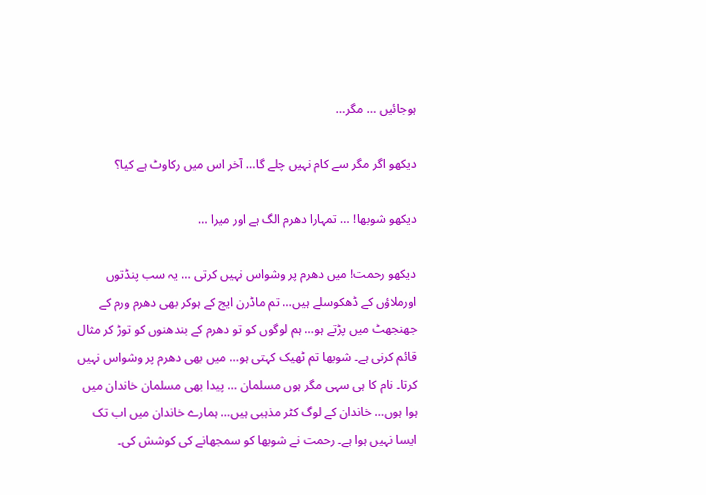ہوجائیں … مگر…

دیکھو اگر مگر سے کام نہیں چلے گا… آخر اس میں رکاوٹ ہے کیا؟

دیکھو شوبھا! … تمہارا دھرم الگ ہے اور میرا …

دیکھو رحمت! میں دھرم پر وشواس نہیں کرتی … یہ سب پنڈتوں اورملاؤں کے ڈھکوسلے ہیں… تم ماڈرن ایج کے ہوکر بھی دھرم ورم کے جھنجھٹ میں پڑتے ہو… ہم لوگوں کو تو دھرم کے بندھنوں کو توڑ کر مثال قائم کرنی ہے۔ شوبھا تم ٹھیک کہتی ہو… میں بھی دھرم پر وشواس نہیں کرتا۔ نام کا ہی سہی مگر ہوں مسلمان … پیدا بھی مسلمان خاندان میں ہوا ہوں… خاندان کے لوگ کٹر مذہبی ہیں… ہمارے خاندان میں اب تک ایسا نہیں ہوا ہے۔ رحمت نے شوبھا کو سمجھانے کی کوشش کی۔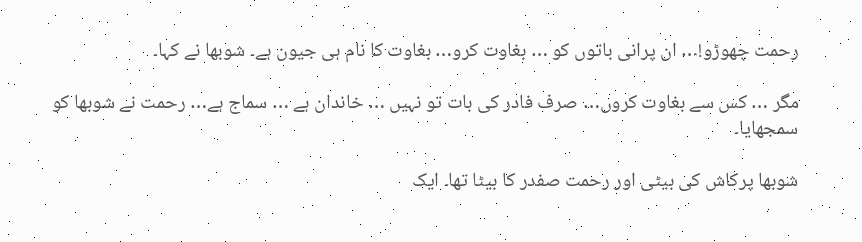رحمت چھوڑو!… ان پرانی باتوں کو … بغاوت کرو… بغاوت کا نام ہی جیون ہے۔ شوبھا نے کہا۔

مگر … کس سے بغاوت کروں… صرف فادر کی بات تو نہیں … خاندان ہے … سماج ہے… رحمت نے شوبھا کو سمجھایا۔

شوبھا پرکاش کی بیٹی اور رحمت صفدر کا بیٹا تھا۔ ایک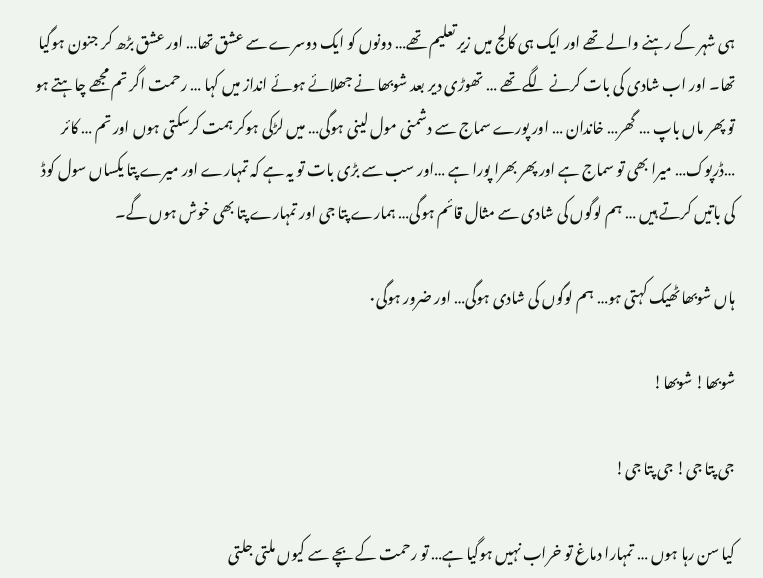ہی شہر کے رہنے والے تھے اور ایک ہی کالج میں زیر تعلیم تھے… دونوں کو ایک دوسرے سے عشق تھا… اور عشق بڑھ کر جنون ہوگیا تھا۔ اور اب شادی کی بات کرنے لگے تھے … تھوڑی دیر بعد شوبھا نے جھلائے ہوئے انداز میں کہا … رحمت اگر تم مجھے چاہتے ہو تو پھر ماں باپ … گھر… خاندان … اور پورے سماج سے دشمنی مول لینی ہوگی… میں لڑکی ہوکر ہمت کرسکتی ہوں اور تم … کائر …ڈرپوک… میرا بھی تو سماج ہے اور پھر بھرا پورا ہے …اور سب سے بڑی بات تو یہ ہے کہ تمہارے اور میرے پتا یکساں سول کوڈ کی باتیں کرتے ہیں … ہم لوگوں کی شادی سے مثال قائم ہوگی… ہمارے پتا جی اور تمہارے پتا بھی خوش ہوں گے۔

ہاں شوبھا ٹھیک کہتی ہو… ہم لوگوں کی شادی ہوگی… اور ضرور ہوگی۰

شوبھا! شوبھا!

جی پتا جی! جی پتا جی!

کیا سن رہا ہوں … تمہارا دماغ تو خراب نہیں ہوگیا ہے… تو رحمت کے بچے سے کیوں ملتی جلتی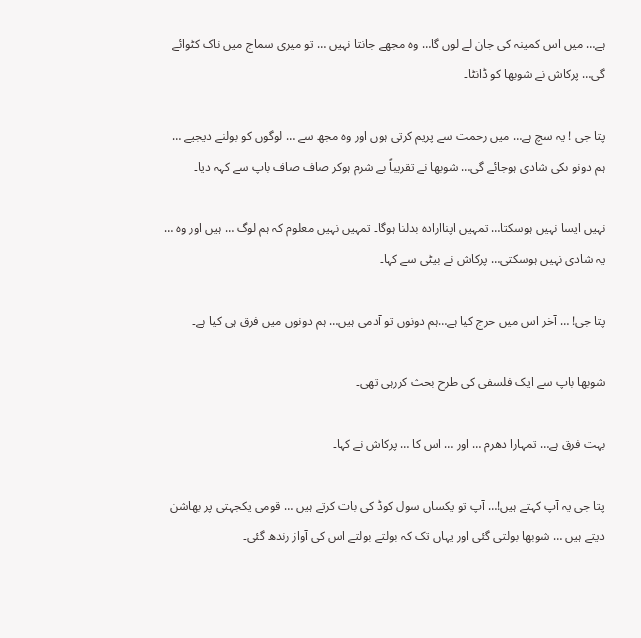ہے… میں اس کمینہ کی جان لے لوں گا… وہ مجھے جانتا نہیں … تو میری سماج میں ناک کٹوائے گی… پرکاش نے شوبھا کو ڈانٹا۔

پتا جی ! یہ سچ ہے… میں رحمت سے پریم کرتی ہوں اور وہ مجھ سے … لوگوں کو بولنے دیجیے … ہم دونو ںکی شادی ہوجائے گی… شوبھا نے تقریباً بے شرم ہوکر صاف صاف باپ سے کہہ دیا۔

نہیں ایسا نہیں ہوسکتا… تمہیں اپناارادہ بدلنا ہوگا۔ تمہیں نہیں معلوم کہ ہم لوگ … ہیں اور وہ … یہ شادی نہیں ہوسکتی… پرکاش نے بیٹی سے کہا۔

پتا جی! … آخر اس میں حرج کیا ہے…ہم دونوں تو آدمی ہیں… ہم دونوں میں فرق ہی کیا ہے۔

شوبھا باپ سے ایک فلسفی کی طرح بحث کررہی تھی۔

بہت فرق ہے… تمہارا دھرم … اور … اس کا … پرکاش نے کہا۔

پتا جی یہ آپ کہتے ہیں!… آپ تو یکساں سول کوڈ کی بات کرتے ہیں … قومی یکجہتی پر بھاشن دیتے ہیں … شوبھا بولتی گئی اور یہاں تک کہ بولتے بولتے اس کی آواز رندھ گئی۔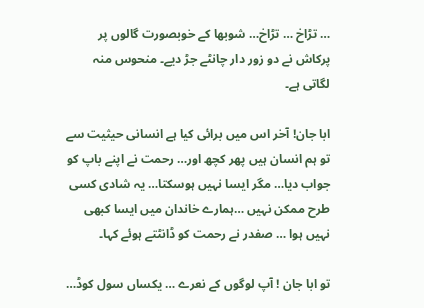… تڑاخ … تڑاخ… شوبھا کے خوبصورت گالوں پر پرکاش نے دو زور دار چانٹے جڑ دیے۔ منحوس منہ لگاتی ہے۔

ابا جان! آخر اس میں برائی کیا ہے انسانی حیثیت سے تو ہم انسان ہیں پھر کچھ اور… رحمت نے اپنے باپ کو جواب دیا… مگر ایسا نہیں ہوسکتا… یہ شادی کسی طرح ممکن نہیں …ہمارے خاندان میں ایسا کبھی نہیں ہوا … صفدر نے رحمت کو ڈانٹتے ہوئے کہا۔

تو ابا جان ! آپ لوگوں کے نعرے … یکساں سول کوڈ…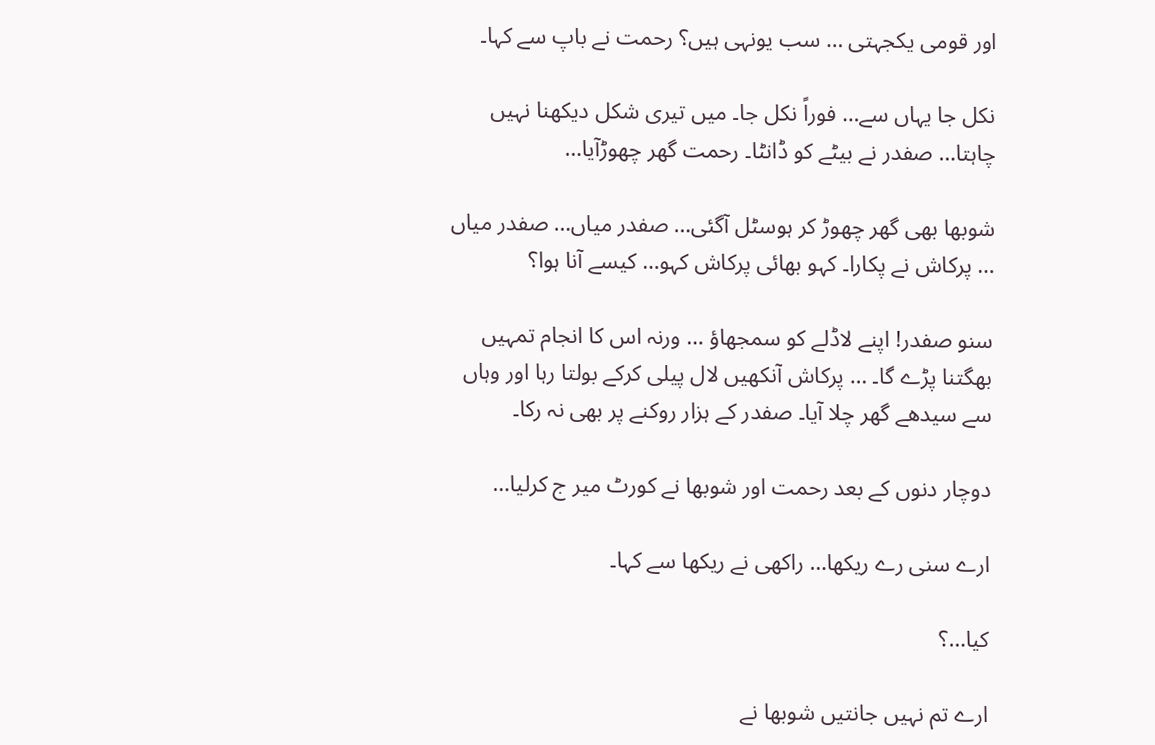اور قومی یکجہتی … سب یونہی ہیں؟ رحمت نے باپ سے کہا۔

نکل جا یہاں سے… فوراً نکل جا۔ میں تیری شکل دیکھنا نہیں چاہتا… صفدر نے بیٹے کو ڈانٹا۔ رحمت گھر چھوڑآیا…

شوبھا بھی گھر چھوڑ کر ہوسٹل آگئی… صفدر میاں… صفدر میاں … پرکاش نے پکارا۔ کہو بھائی پرکاش کہو… کیسے آنا ہوا؟

سنو صفدر! اپنے لاڈلے کو سمجھاؤ … ورنہ اس کا انجام تمہیں بھگتنا پڑے گا۔ … پرکاش آنکھیں لال پیلی کرکے بولتا رہا اور وہاں سے سیدھے گھر چلا آیا۔ صفدر کے ہزار روکنے پر بھی نہ رکا۔

دوچار دنوں کے بعد رحمت اور شوبھا نے کورٹ میر ج کرلیا…

ارے سنی رے ریکھا… راکھی نے ریکھا سے کہا۔

کیا…؟

ارے تم نہیں جانتیں شوبھا نے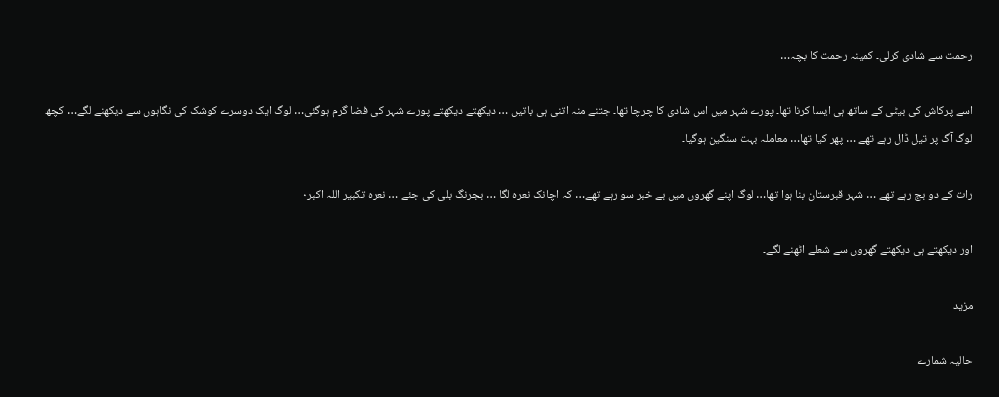رحمت سے شادی کرلی۔ کمینہ رحمت کا بچہ…

اسے پرکاش کی بیٹی کے ساتھ ہی ایسا کرنا تھا۔ پورے شہر میں اس شادی کا چرچا تھا۔ جتنے منہ اتنی ہی باتیں … دیکھتے دیکھتے پورے شہر کی فضا گرم ہوگئی… لوگ ایک دوسرے کوشک کی نگاہوں سے دیکھنے لگے… کچھ لوگ آگ پر تیل ڈال رہے تھے … پھر کیا تھا… معاملہ بہت سنگین ہوگیا۔

رات کے دو بج رہے تھے … شہر قبرستان بنا ہوا تھا… لوگ اپنے گھروں میں بے خبر سو رہے تھے… کہ اچانک نعرہ لگا … بجرنگ بلی کی جئے … نعرہ تکبیر اللہ اکبر۰

اور دیکھتے ہی دیکھتے گھروں سے شعلے اٹھنے لگے۔

مزید

حالیہ شمارے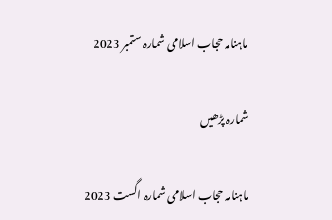ماہنامہ حجاب اسلامی شمارہ ستمبر 2023

شمارہ پڑھیں

ماہنامہ حجاب اسلامی شمارہ اگست 2023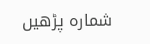شمارہ پڑھیں